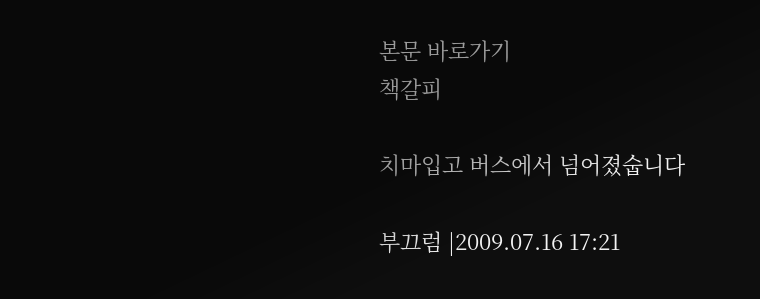본문 바로가기
책갈피

치마입고 버스에서 넘어졌숩니다

부끄럼 |2009.07.16 17:21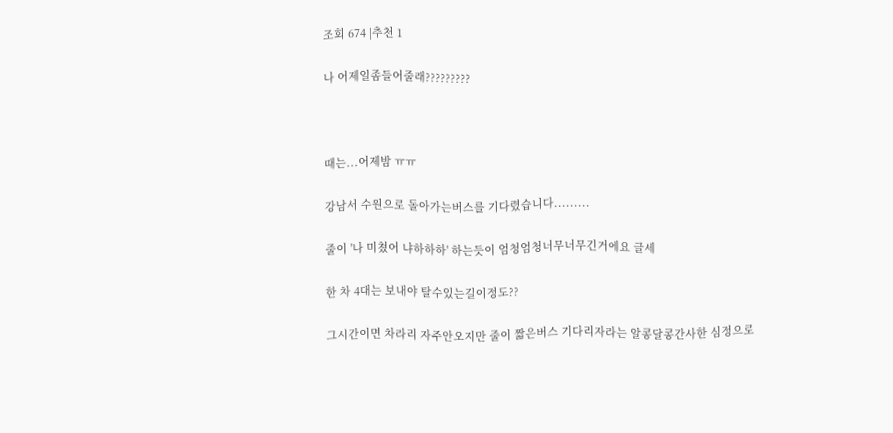조회 674 |추천 1

나 어제일좀들어줄래?????????



때는...어제밤 ㅠㅠ

강남서 수원으로 돌아가는버스를 기다렸습니다.........

줄이 '나 미쳤어 냐하하하' 하는듯이 엄청엄청너무너무긴거에요 글세

한 차 4대는 보내야 탈수있는길이정도??

그시간이면 차라리 자주안오지만 줄이 짧은버스 기다리자라는 알콩달콩간사한 심정으로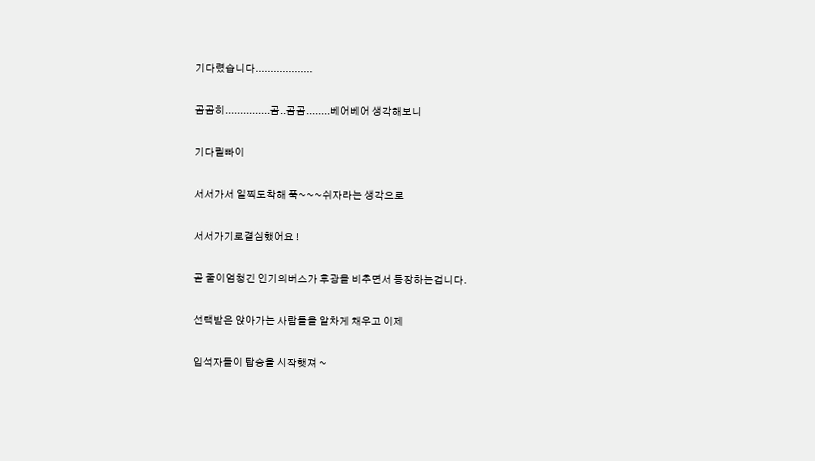기다렸습니다...................

곰곰히...............곰..곰곰........베어베어 생각해보니

기다릴빠이

서서가서 일찍도착해 푹~~~쉬자라는 생각으로

서서가기로결심했어요 !

곧 줄이엄청긴 인기의버스가 후광을 비추면서 등장하는겁니다.

선택받은 앉아가는 사람들을 알차게 채우고 이제

입석자들이 탑승을 시작햇져 ~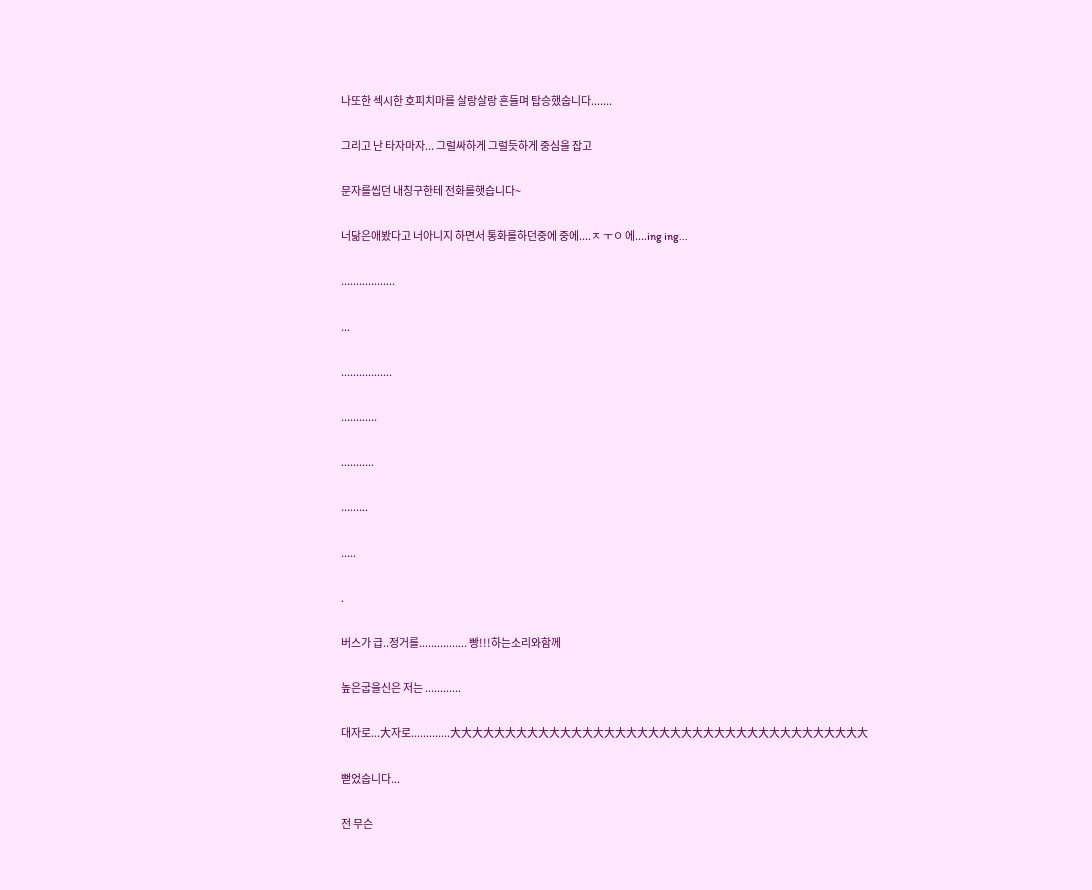나또한 섹시한 호피치마를 살랑살랑 흔들며 탑승했숩니다.......

그리고 난 타자마자... 그럴싸하게 그럴듯하게 중심을 잡고

문자를씹던 내칭구한테 전화를햇습니다~

너닮은애봤다고 너아니지 하면서 통화를하던중에 중에....ㅈ ㅜㅇ 에....ing ing...

..................

...

.................

............

...........

.........

.....

.

버스가 급..정거를................ 빵!!!하는소리와함께

높은굽을신은 저는 ............

대자로...大자로.............大大大大大大大大大大大大大大大大大大大大大大大大大大大大大大大大大大大大大大

뻗었숩니다...

전 무슨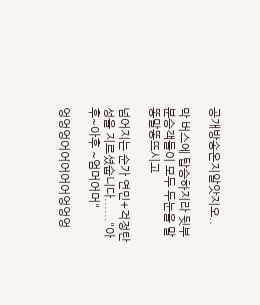공개방송온지알앗지오..

막 버스에 탑승하지라 뒷부분승객들이 모두 두눈을 말똥말똥뜨시고

넘어지는 순가 연민+걱정탄성을 지르셨숩니다......"아후~아후 ~엄머어머"

엉엉엉어어어어어엉엉엉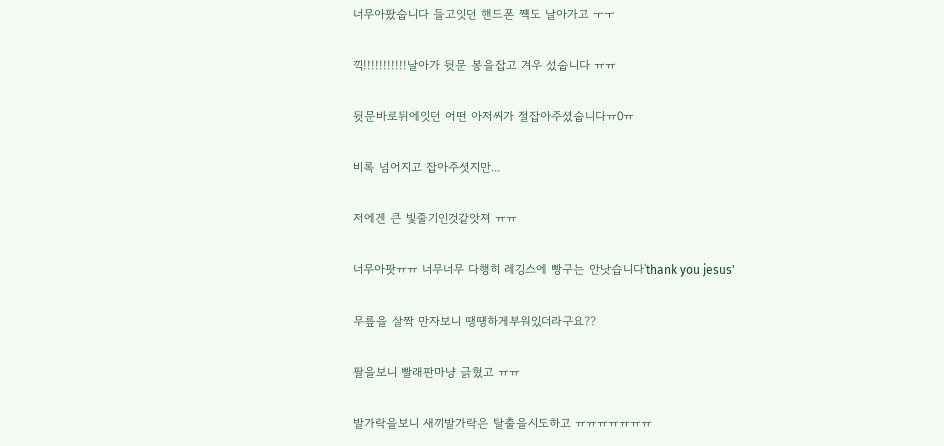너무아팠숩니다 들고잇던 핸드폰 쨱도 날아가고 ㅜㅜ

끽!!!!!!!!!!!날아가 뒷문 봉을잡고 겨우 섰숩니다 ㅠㅠ

뒷문바로뒤에잇던 어떤 아저씨가 절잡아주셨숩니다ㅠ0ㅠ

비록 넘어지고 잡아주셧지만...

저에겐 큰 빛줄기인것같앗져 ㅠㅠ

너무아팟ㅠㅠ 너무너무 다행히 레깅스에 빵구는 안낫습니다'thank you jesus'

무릎을 살짝 만자보니 땡떙하게부워있더라구요??

팔을보니 빨래판마냥 긁혔고 ㅠㅠ

발가락을보니 새끼발가락은 탈출을시도하고 ㅠㅠㅠㅠㅠㅠㅠ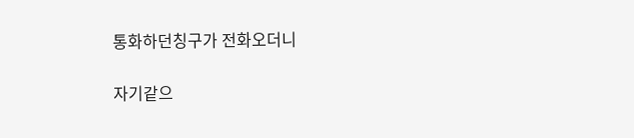통화하던칭구가 전화오더니

자기같으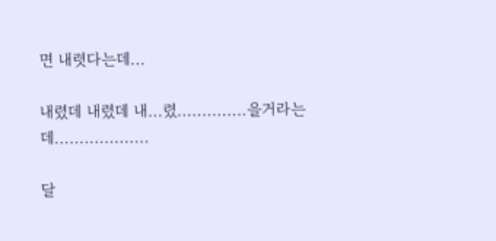면 내렷다는데...

내렸데 내렸데 내...렸..............을거라는데...................

달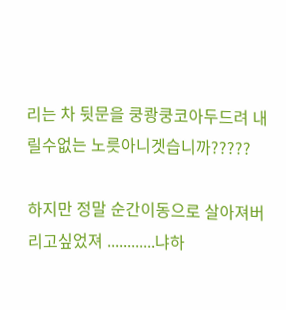리는 차 뒷문을 쿵쾅쿵코아두드려 내릴수없는 노릇아니겟습니까?????

하지만 정말 순간이동으로 살아져버리고싶었져 ............냐하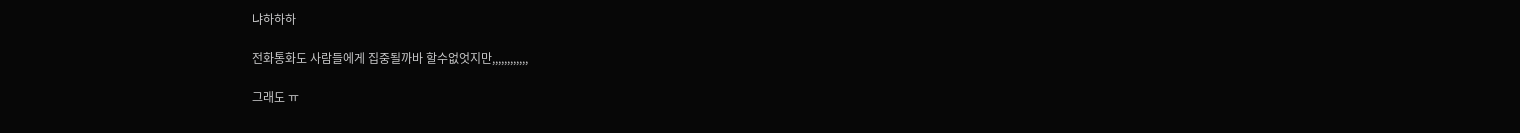냐하하하

전화통화도 사람들에게 집중될까바 할수없엇지만,,,,,,,,,,,,

그래도 ㅠ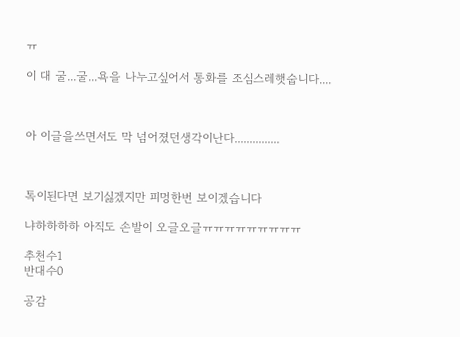ㅠ

이 대 굴...굴...욕을 나누고싶어서 통화를 조심스레햇숩니다....



아 이글을쓰면서도 막 넘어졌던생각이난다...............



톡이된다면 보기싫겠지만 피멍한번 보이겠습니다

냐하하하하 아직도 손발이 오글오글ㅠㅠㅠㅠㅠㅠㅠㅠㅠ

추천수1
반대수0

공감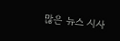많은 뉴스 시사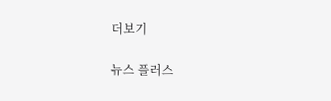더보기

뉴스 플러스